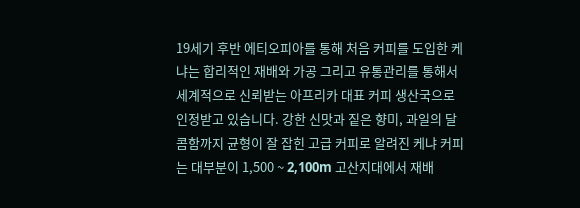19세기 후반 에티오피아를 통해 처음 커피를 도입한 케냐는 합리적인 재배와 가공 그리고 유통관리를 통해서 세계적으로 신뢰받는 아프리카 대표 커피 생산국으로 인정받고 있습니다. 강한 신맛과 짙은 향미, 과일의 달콤함까지 균형이 잘 잡힌 고급 커피로 알려진 케냐 커피는 대부분이 1,500 ~ 2,100m 고산지대에서 재배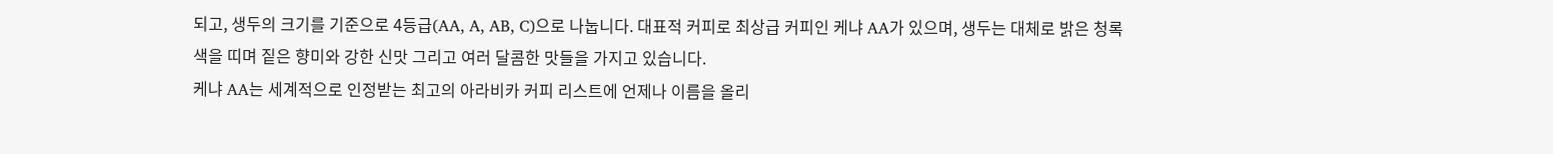되고, 생두의 크기를 기준으로 4등급(AA, A, AB, C)으로 나눕니다. 대표적 커피로 최상급 커피인 케냐 AA가 있으며, 생두는 대체로 밝은 청록색을 띠며 짙은 향미와 강한 신맛 그리고 여러 달콤한 맛들을 가지고 있습니다.
케냐 AA는 세계적으로 인정받는 최고의 아라비카 커피 리스트에 언제나 이름을 올리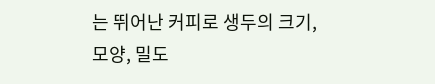는 뛰어난 커피로 생두의 크기, 모양, 밀도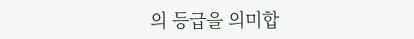의 등급을 의미합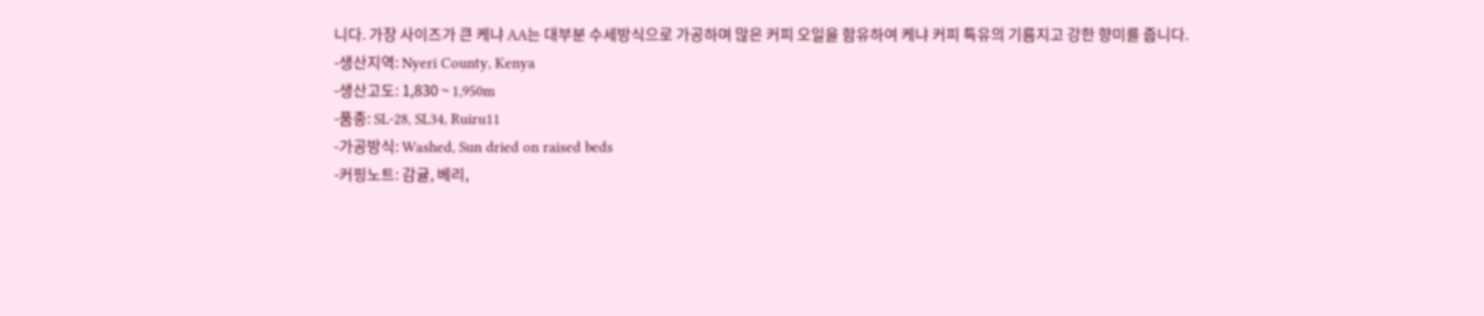니다. 가장 사이즈가 큰 케냐 AA는 대부분 수세방식으로 가공하며 많은 커피 오일을 함유하여 케냐 커피 특유의 기름지고 강한 향미를 줍니다.
-생산지역: Nyeri County, Kenya
-생산고도: 1,830 ~ 1,950m
-품종: SL-28, SL34, Ruiru11
-가공방식: Washed, Sun dried on raised beds
-커핑노트: 감귤, 베리,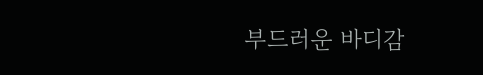부드러운 바디감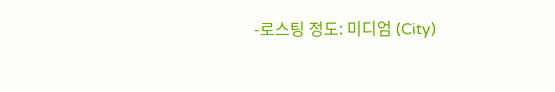-로스팅 정도: 미디엄 (City)